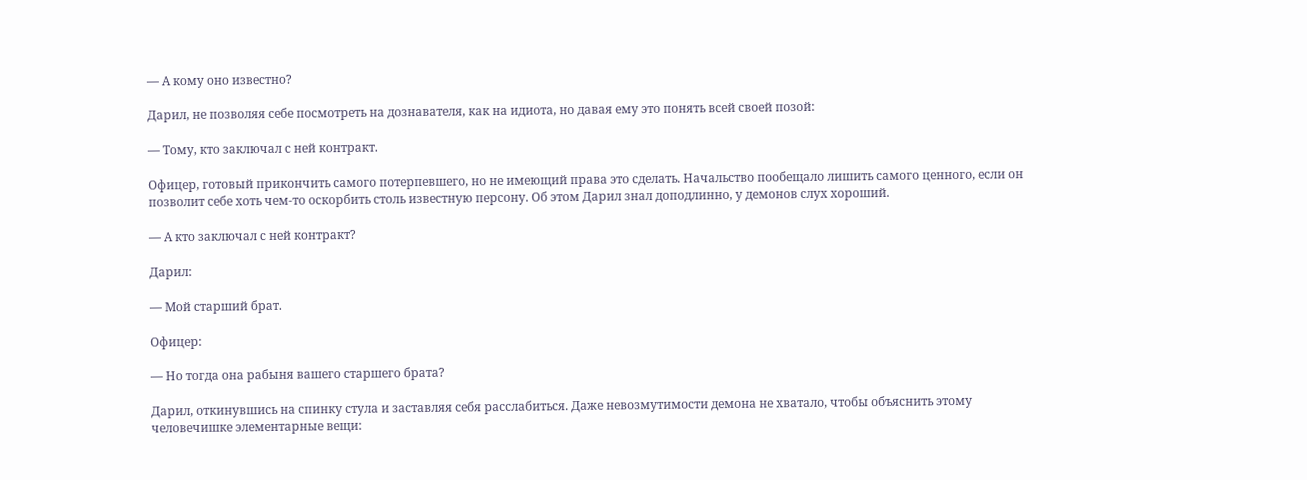— А кому оно известно?

Дарил, не позволяя себе посмотреть на дознавателя, как на идиота, но давая ему это понять всей своей позой:

— Тому, кто заключал с ней контракт.

Офицер, готовый прикончить самого потерпевшего, но не имеющий права это сделать. Начальство пообещало лишить самого ценного, если он позволит себе хоть чем-то оскорбить столь известную персону. Об этом Дарил знал доподлинно, у демонов слух хороший.

— А кто заключал с ней контракт?

Дарил:

— Мой старший брат.

Офицер:

— Но тогда она рабыня вашего старшего брата?

Дарил, откинувшись на спинку стула и заставляя себя расслабиться. Даже невозмутимости демона не хватало, чтобы объяснить этому человечишке элементарные вещи: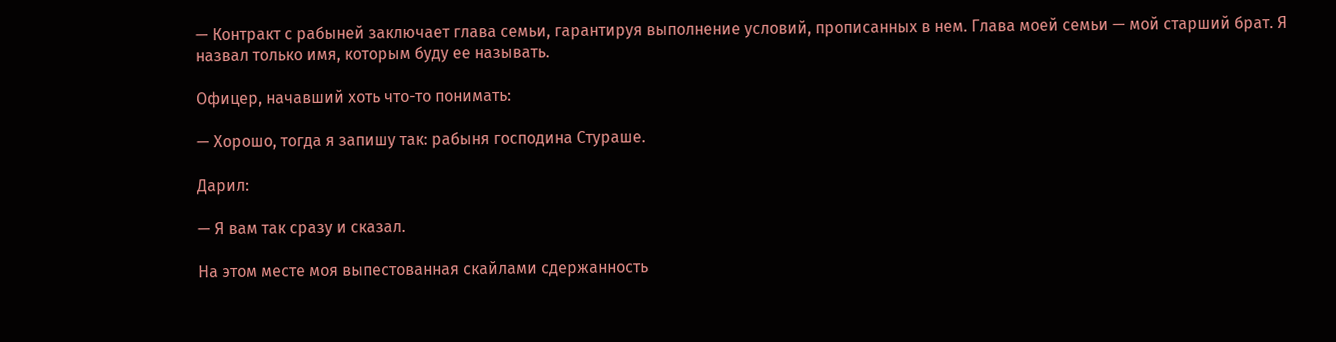— Контракт с рабыней заключает глава семьи, гарантируя выполнение условий, прописанных в нем. Глава моей семьи — мой старший брат. Я назвал только имя, которым буду ее называть.

Офицер, начавший хоть что-то понимать:

— Хорошо, тогда я запишу так: рабыня господина Стураше.

Дарил:

— Я вам так сразу и сказал.

На этом месте моя выпестованная скайлами сдержанность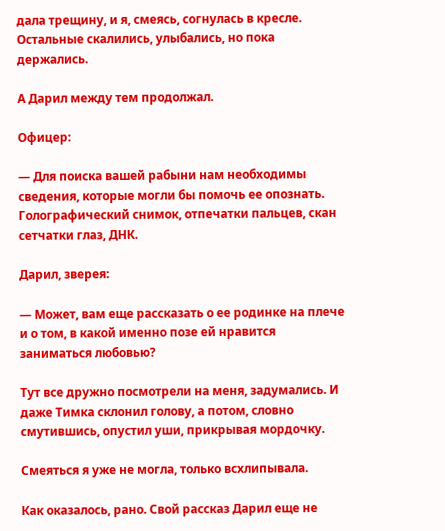дала трещину, и я, смеясь, согнулась в кресле. Остальные скалились, улыбались, но пока держались.

А Дарил между тем продолжал.

Офицер:

— Для поиска вашей рабыни нам необходимы сведения, которые могли бы помочь ее опознать. Голографический снимок, отпечатки пальцев, скан сетчатки глаз, ДНК.

Дарил, зверея:

— Может, вам еще рассказать о ее родинке на плече и о том, в какой именно позе ей нравится заниматься любовью?

Тут все дружно посмотрели на меня, задумались. И даже Тимка склонил голову, а потом, словно смутившись, опустил уши, прикрывая мордочку.

Смеяться я уже не могла, только всхлипывала.

Как оказалось, рано. Свой рассказ Дарил еще не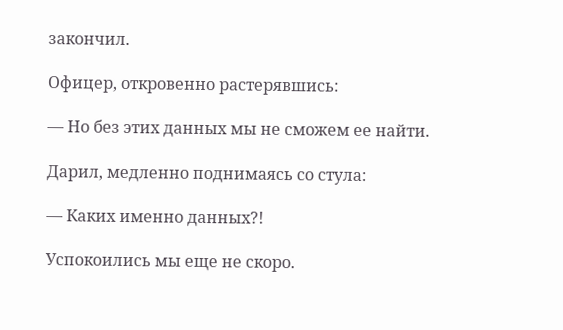закончил.

Офицер, откровенно растерявшись:

— Но без этих данных мы не сможем ее найти.

Дарил, медленно поднимаясь со стула:

— Каких именно данных?!

Успокоились мы еще не скоро.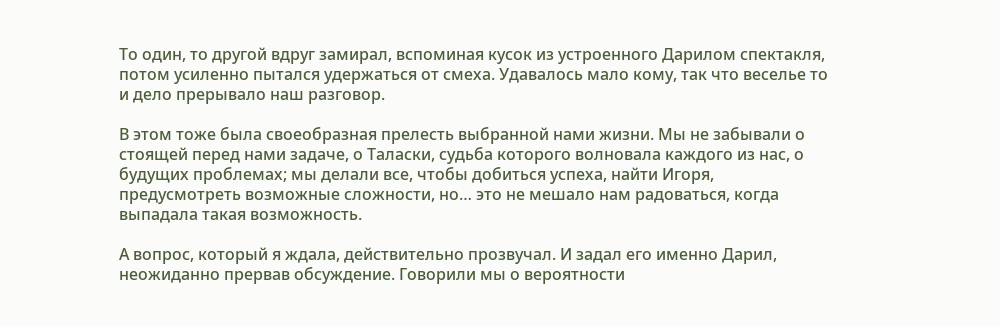То один, то другой вдруг замирал, вспоминая кусок из устроенного Дарилом спектакля, потом усиленно пытался удержаться от смеха. Удавалось мало кому, так что веселье то и дело прерывало наш разговор.

В этом тоже была своеобразная прелесть выбранной нами жизни. Мы не забывали о стоящей перед нами задаче, о Таласки, судьба которого волновала каждого из нас, о будущих проблемах; мы делали все, чтобы добиться успеха, найти Игоря, предусмотреть возможные сложности, но… это не мешало нам радоваться, когда выпадала такая возможность.

А вопрос, который я ждала, действительно прозвучал. И задал его именно Дарил, неожиданно прервав обсуждение. Говорили мы о вероятности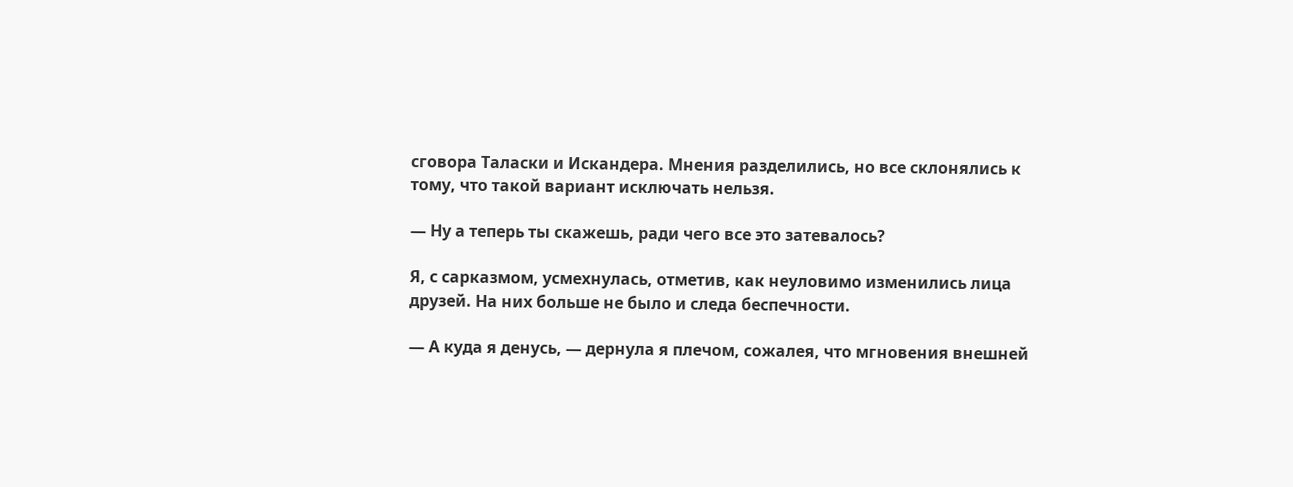сговора Таласки и Искандера. Мнения разделились, но все склонялись к тому, что такой вариант исключать нельзя.

— Ну а теперь ты скажешь, ради чего все это затевалось?

Я, с сарказмом, усмехнулась, отметив, как неуловимо изменились лица друзей. На них больше не было и следа беспечности.

— А куда я денусь, — дернула я плечом, сожалея, что мгновения внешней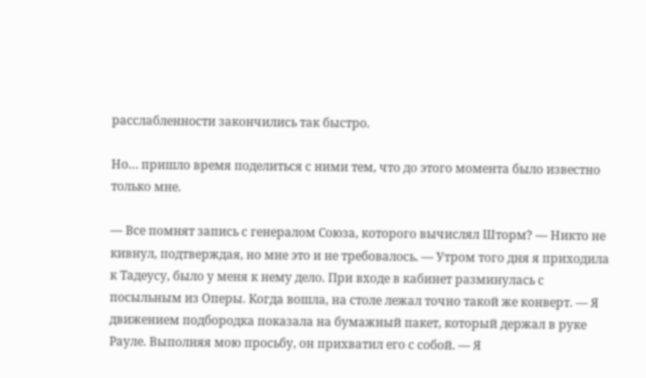расслабленности закончились так быстро.

Но… пришло время поделиться с ними тем, что до этого момента было известно только мне.

— Все помнят запись с генералом Союза, которого вычислял Шторм? — Никто не кивнул, подтверждая, но мне это и не требовалось. — Утром того дня я приходила к Тадеусу, было у меня к нему дело. При входе в кабинет разминулась с посыльным из Оперы. Когда вошла, на столе лежал точно такой же конверт. — Я движением подбородка показала на бумажный пакет, который держал в руке Рауле. Выполняя мою просьбу, он прихватил его с собой. — Я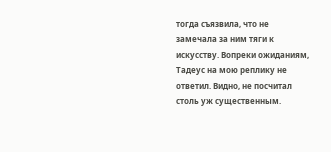тогда съязвила, что не замечала за ним тяги к искусству. Вопреки ожиданиям, Тадеус на мою реплику не ответил. Видно, не посчитал столь уж существенным.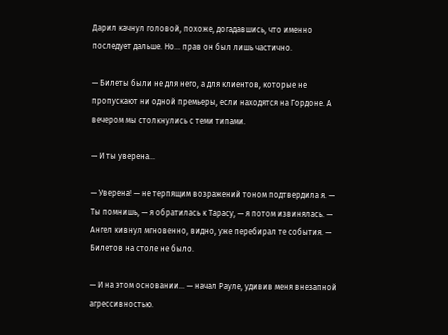Дарил качнул головой, похоже, догадавшись, что именно последует дальше. Но… прав он был лишь частично.

— Билеты были не для него, а для клиентов, которые не пропускают ни одной премьеры, если находятся на Гордоне. А вечером мы столкнулись с теми типами.

— И ты уверена…

— Уверена! — не терпящим возражений тоном подтвердила я. — Ты помнишь, — я обратилась к Тарасу, — я потом извинялась. — Ангел кивнул мгновенно, видно, уже перебирал те события. — Билетов на столе не было.

— И на этом основании… — начал Рауле, удивив меня внезапной агрессивностью.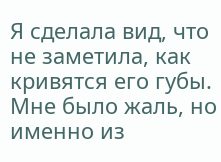Я сделала вид, что не заметила, как кривятся его губы. Мне было жаль, но именно из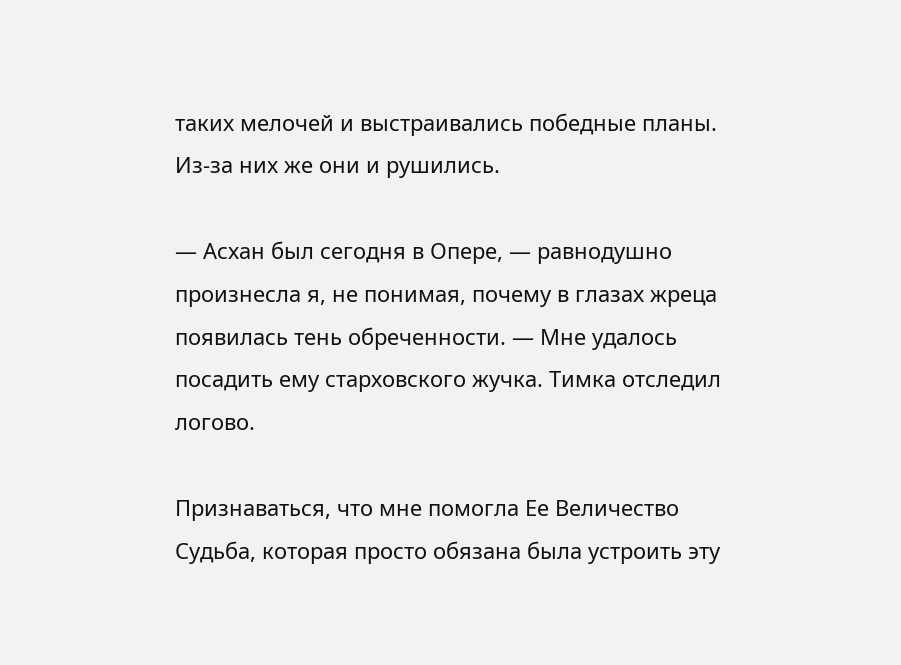таких мелочей и выстраивались победные планы. Из-за них же они и рушились.

— Асхан был сегодня в Опере, — равнодушно произнесла я, не понимая, почему в глазах жреца появилась тень обреченности. — Мне удалось посадить ему старховского жучка. Тимка отследил логово.

Признаваться, что мне помогла Ее Величество Судьба, которая просто обязана была устроить эту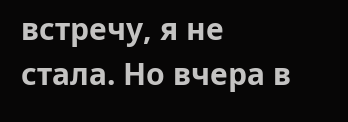встречу, я не стала. Но вчера в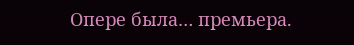Опере была… премьера.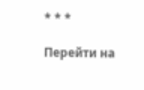* * *

Перейти на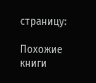страницу:

Похожие книги